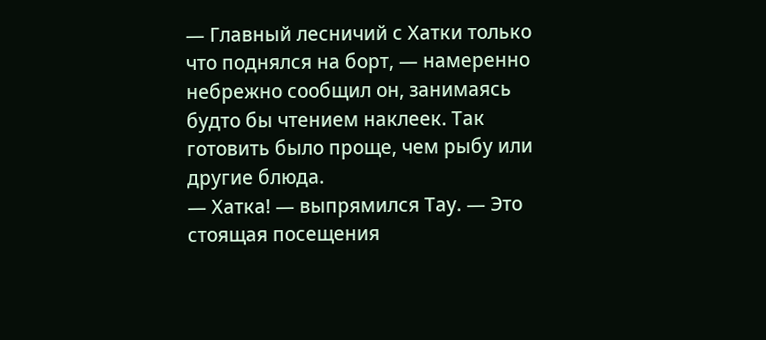— Главный лесничий с Хатки только что поднялся на борт, — намеренно небрежно сообщил он, занимаясь будто бы чтением наклеек. Так готовить было проще, чем рыбу или другие блюда.
— Хатка! — выпрямился Тау. — Это стоящая посещения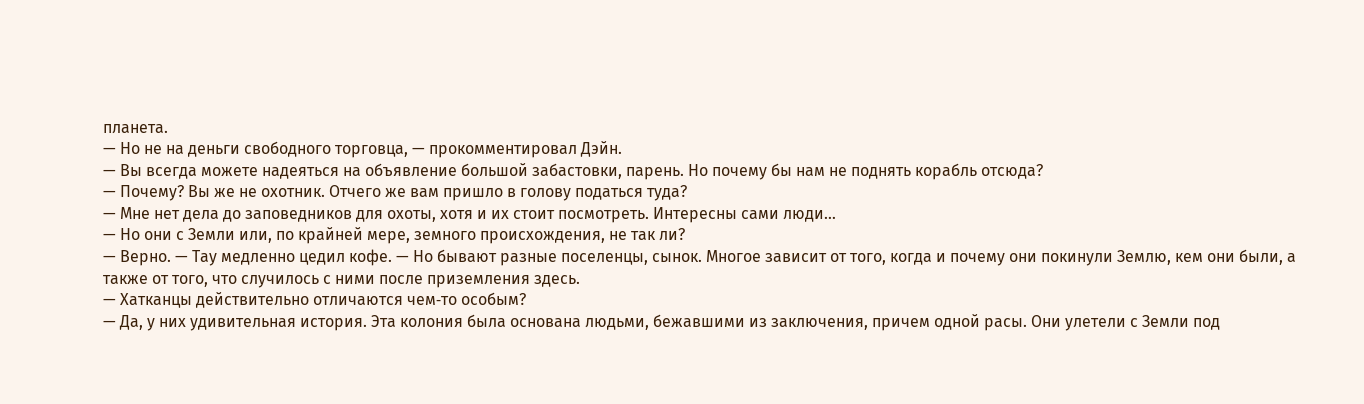планета.
— Но не на деньги свободного торговца, — прокомментировал Дэйн.
— Вы всегда можете надеяться на объявление большой забастовки, парень. Но почему бы нам не поднять корабль отсюда?
— Почему? Вы же не охотник. Отчего же вам пришло в голову податься туда?
— Мне нет дела до заповедников для охоты, хотя и их стоит посмотреть. Интересны сами люди…
— Но они с Земли или, по крайней мере, земного происхождения, не так ли?
— Верно. — Тау медленно цедил кофе. — Но бывают разные поселенцы, сынок. Многое зависит от того, когда и почему они покинули Землю, кем они были, а также от того, что случилось с ними после приземления здесь.
— Хатканцы действительно отличаются чем‑то особым?
— Да, у них удивительная история. Эта колония была основана людьми, бежавшими из заключения, причем одной расы. Они улетели с Земли под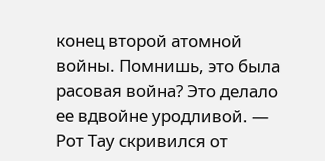конец второй атомной войны. Помнишь, это была расовая война? Это делало ее вдвойне уродливой. — Рот Тау скривился от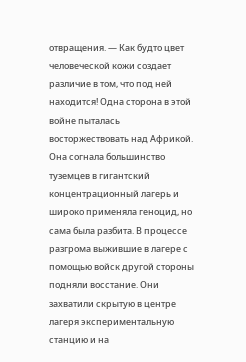отвращения. — Как будто цвет человеческой кожи создает различие в том, что под ней находится! Одна сторона в этой войне пыталась восторжествовать над Африкой. Она согнала большинство туземцев в гигантский концентрационный лагерь и широко применяла геноцид, но сама была разбита. В процессе разгрома выжившие в лагере с помощью войск другой стороны подняли восстание. Они захватили скрытую в центре лагеря экспериментальную станцию и на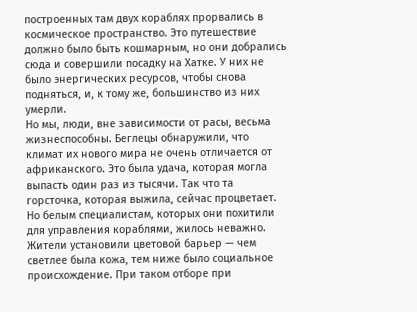построенных там двух кораблях прорвались в космическое пространство. Это путешествие должно было быть кошмарным, но они добрались сюда и совершили посадку на Хатке. У них не было энергических ресурсов, чтобы снова подняться, и, к тому же, большинство из них умерли.
Но мы, люди, вне зависимости от расы, весьма жизнеспособны. Беглецы обнаружили, что климат их нового мира не очень отличается от африканского. Это была удача, которая могла выпасть один раз из тысячи. Так что та горсточка, которая выжила, сейчас процветает. Но белым специалистам, которых они похитили для управления кораблями, жилось неважно. Жители установили цветовой барьер — чем светлее была кожа, тем ниже было социальное происхождение. При таком отборе при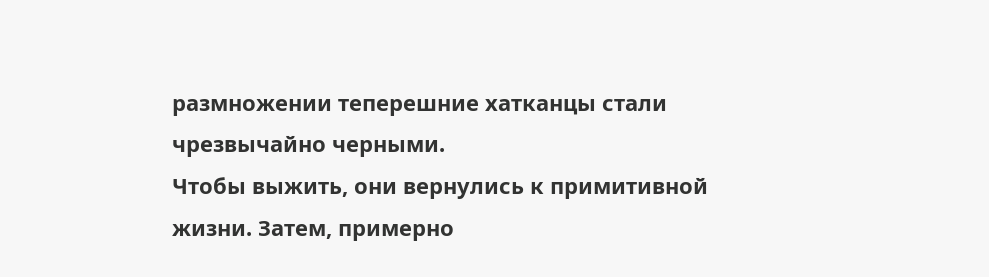размножении теперешние хатканцы стали чрезвычайно черными.
Чтобы выжить, они вернулись к примитивной жизни. Затем, примерно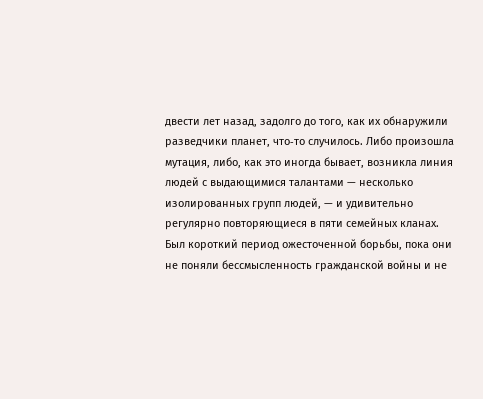двести лет назад, задолго до того, как их обнаружили разведчики планет, что‑то случилось. Либо произошла мутация, либо, как это иногда бывает, возникла линия людей с выдающимися талантами — несколько изолированных групп людей, — и удивительно регулярно повторяющиеся в пяти семейных кланах. Был короткий период ожесточенной борьбы, пока они не поняли бессмысленность гражданской войны и не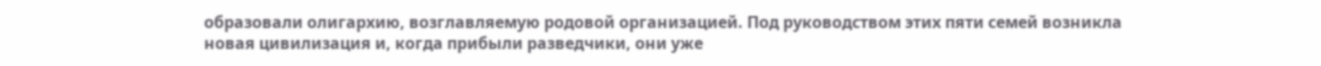образовали олигархию, возглавляемую родовой организацией. Под руководством этих пяти семей возникла новая цивилизация и, когда прибыли разведчики, они уже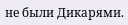не были Дикарями.